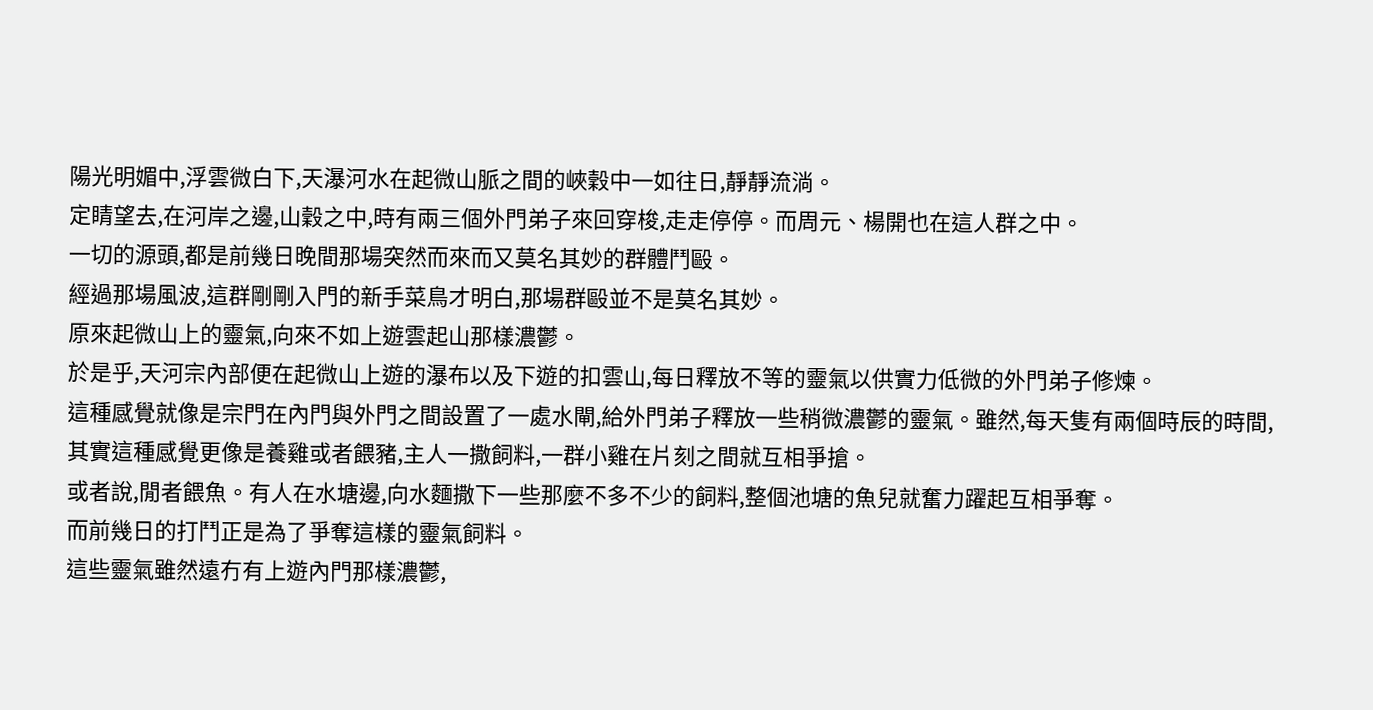陽光明媚中,浮雲微白下,天瀑河水在起微山脈之間的峽穀中一如往日,靜靜流淌。
定睛望去,在河岸之邊,山穀之中,時有兩三個外門弟子來回穿梭,走走停停。而周元、楊開也在這人群之中。
一切的源頭,都是前幾日晚間那場突然而來而又莫名其妙的群體鬥毆。
經過那場風波,這群剛剛入門的新手菜鳥才明白,那場群毆並不是莫名其妙。
原來起微山上的靈氣,向來不如上遊雲起山那樣濃鬱。
於是乎,天河宗內部便在起微山上遊的瀑布以及下遊的扣雲山,每日釋放不等的靈氣以供實力低微的外門弟子修煉。
這種感覺就像是宗門在內門與外門之間設置了一處水閘,給外門弟子釋放一些稍微濃鬱的靈氣。雖然,每天隻有兩個時辰的時間,
其實這種感覺更像是養雞或者餵豬,主人一撒飼料,一群小雞在片刻之間就互相爭搶。
或者說,閒者餵魚。有人在水塘邊,向水麵撒下一些那麼不多不少的飼料,整個池塘的魚兒就奮力躍起互相爭奪。
而前幾日的打鬥正是為了爭奪這樣的靈氣飼料。
這些靈氣雖然遠冇有上遊內門那樣濃鬱,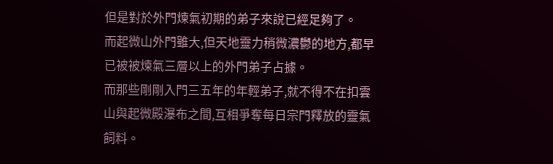但是對於外門煉氣初期的弟子來說已經足夠了。
而起微山外門雖大,但天地靈力稍微濃鬱的地方,都早已被被煉氣三層以上的外門弟子占據。
而那些剛剛入門三五年的年輕弟子,就不得不在扣雲山與起微殿瀑布之間,互相爭奪每日宗門釋放的靈氣飼料。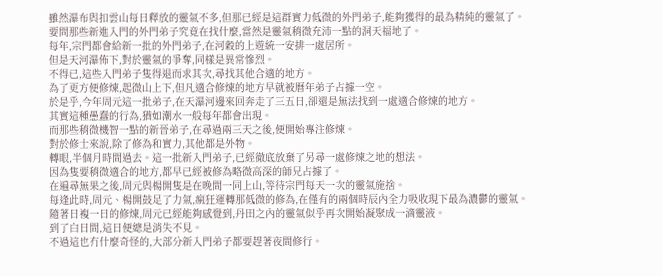雖然瀑布與扣雲山每日釋放的靈氣不多,但那已經是這群實力低微的外門弟子,能夠獲得的最為精純的靈氣了。
要問那些新進入門的外門弟子究竟在找什麼,當然是靈氣稍微充沛一點的洞天福地了。
每年,宗門都會給新一批的外門弟子,在河穀的上遊統一安排一處居所。
但是天河瀑佈下,對於靈氣的爭奪,同樣是異常慘烈。
不得已,這些入門弟子隻得退而求其次,尋找其他合適的地方。
為了更方便修煉,起微山上下,但凡適合修煉的地方早就被曆年弟子占據一空。
於是乎,今年周元這一批弟子,在天瀑河邊來回奔走了三五日,卻還是無法找到一處適合修煉的地方。
其實這種愚蠢的行為,猶如潮水一般每年都會出現。
而那些稍微機智一點的新晉弟子,在尋過兩三天之後,便開始專注修煉。
對於修士來說,除了修為和實力,其他都是外物。
轉眼,半個月時間過去。這一批新入門弟子,已經徹底放棄了另尋一處修煉之地的想法。
因為隻要稍微適合的地方,都早已經被修為略微高深的師兄占據了。
在遍尋無果之後,周元與楊開隻是在晚間一同上山,等待宗門每天一次的靈氣施捨。
每逢此時,周元、楊開鼓足了力氣,瘋狂運轉那低微的修為,在僅有的兩個時辰內全力吸收現下最為濃鬱的靈氣。
隨著日複一日的修煉,周元已經能夠感覺到,丹田之內的靈氣似乎再次開始凝聚成一滴靈液。
到了白日間,這日便總是消失不見。
不過這也冇什麼奇怪的,大部分新入門弟子都要趕著夜間修行。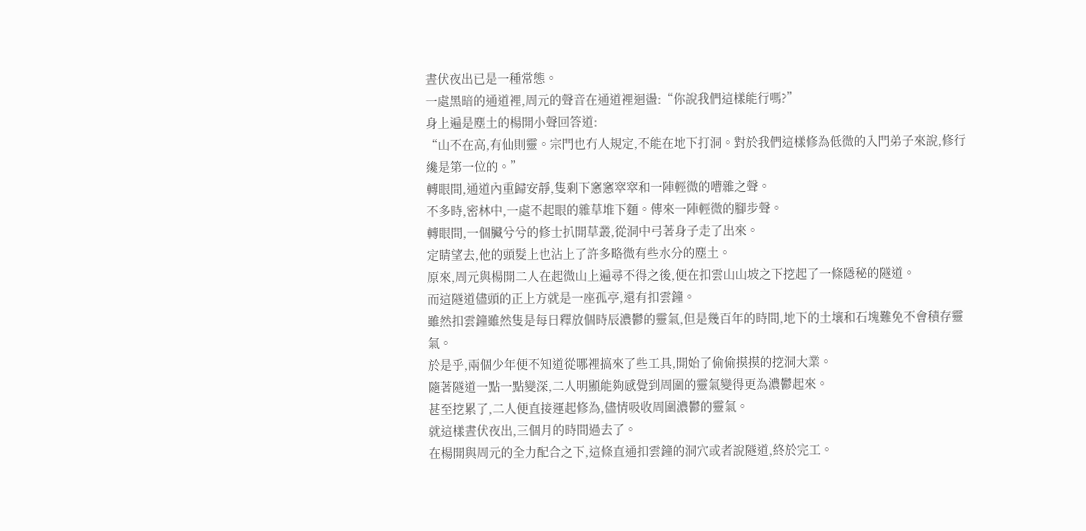晝伏夜出已是一種常態。
一處黑暗的通道裡,周元的聲音在通道裡迴盪:“你說我們這樣能行嗎?”
身上遍是塵土的楊開小聲回答道:
“山不在高,有仙則靈。宗門也冇人規定,不能在地下打洞。對於我們這樣修為低微的入門弟子來說,修行纔是第一位的。”
轉眼間,通道內重歸安靜,隻剩下窸窸窣窣和一陣輕微的嘈雜之聲。
不多時,密林中,一處不起眼的雜草堆下麵。傳來一陣輕微的腳步聲。
轉眼間,一個臟兮兮的修士扒開草叢,從洞中弓著身子走了出來。
定睛望去,他的頭髮上也沾上了許多略微有些水分的塵土。
原來,周元與楊開二人在起微山上遍尋不得之後,便在扣雲山山坡之下挖起了一條隱秘的隧道。
而這隧道儘頭的正上方就是一座孤亭,還有扣雲鐘。
雖然扣雲鐘雖然隻是每日釋放個時辰濃鬱的靈氣,但是幾百年的時間,地下的土壤和石塊難免不會積存靈氣。
於是乎,兩個少年便不知道從哪裡搞來了些工具,開始了偷偷摸摸的挖洞大業。
隨著隧道一點一點變深,二人明顯能夠感覺到周圍的靈氣變得更為濃鬱起來。
甚至挖累了,二人便直接運起修為,儘情吸收周圍濃鬱的靈氣。
就這樣晝伏夜出,三個月的時間過去了。
在楊開與周元的全力配合之下,這條直通扣雲鐘的洞穴或者說隧道,終於完工。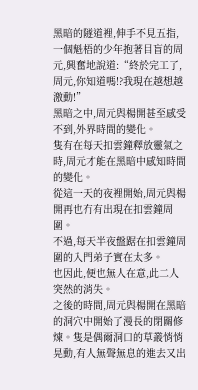黑暗的隧道裡,伸手不見五指,一個魁梧的少年抱著目盲的周元,興奮地說道:“終於完工了,周元,你知道嗎!?我現在越想越激動!”
黑暗之中,周元與楊開甚至感受不到,外界時間的變化。
隻有在每天扣雲鐘釋放靈氣之時,周元才能在黑暗中感知時間的變化。
從這一天的夜裡開始,周元與楊開再也冇有出現在扣雲鐘周圍。
不過,每天半夜盤踞在扣雲鐘周圍的入門弟子實在太多。
也因此,便也無人在意,此二人突然的消失。
之後的時間,周元與楊開在黑暗的洞穴中開始了漫長的閉關修煉。隻是偶爾洞口的草叢悄悄晃動,有人無聲無息的進去又出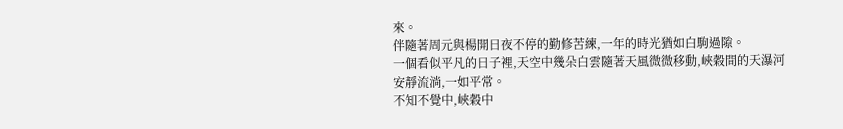來。
伴隨著周元與楊開日夜不停的勤修苦練,一年的時光猶如白駒過隙。
一個看似平凡的日子裡,天空中幾朵白雲隨著天風微微移動,峽穀間的天瀑河安靜流淌,一如平常。
不知不覺中,峽穀中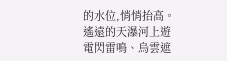的水位,悄悄抬高。
遙遠的天瀑河上遊電閃雷鳴、烏雲遮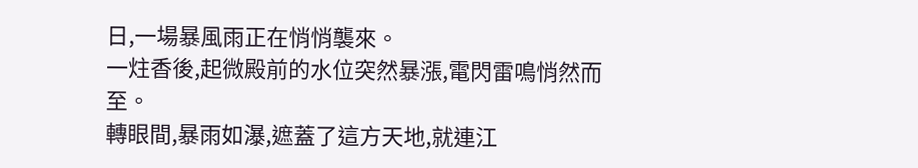日,一場暴風雨正在悄悄襲來。
一炷香後,起微殿前的水位突然暴漲,電閃雷鳴悄然而至。
轉眼間,暴雨如瀑,遮蓋了這方天地,就連江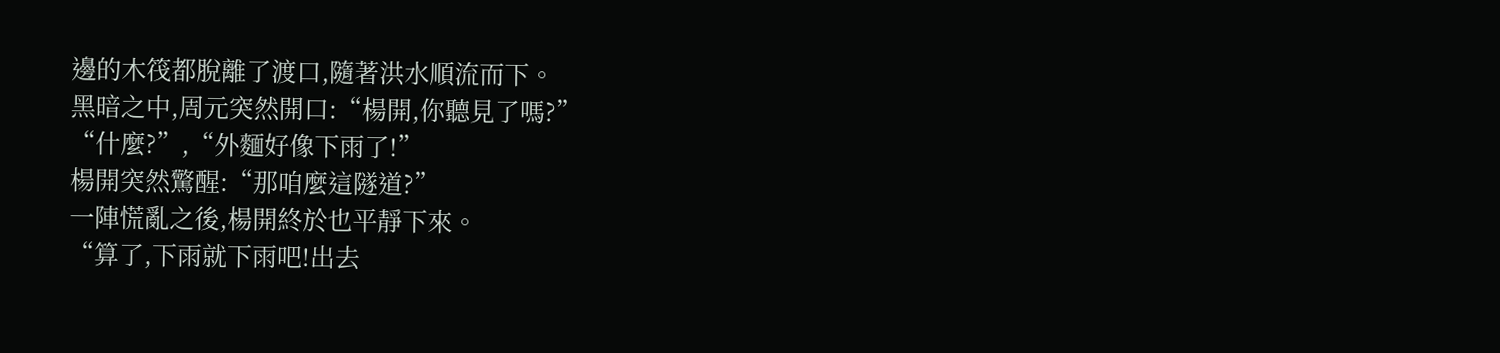邊的木筏都脫離了渡口,隨著洪水順流而下。
黑暗之中,周元突然開口:“楊開,你聽見了嗎?”
“什麼?”,“外麵好像下雨了!”
楊開突然驚醒:“那咱麼這隧道?”
一陣慌亂之後,楊開終於也平靜下來。
“算了,下雨就下雨吧!出去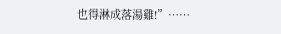也得淋成落湯雞!”……